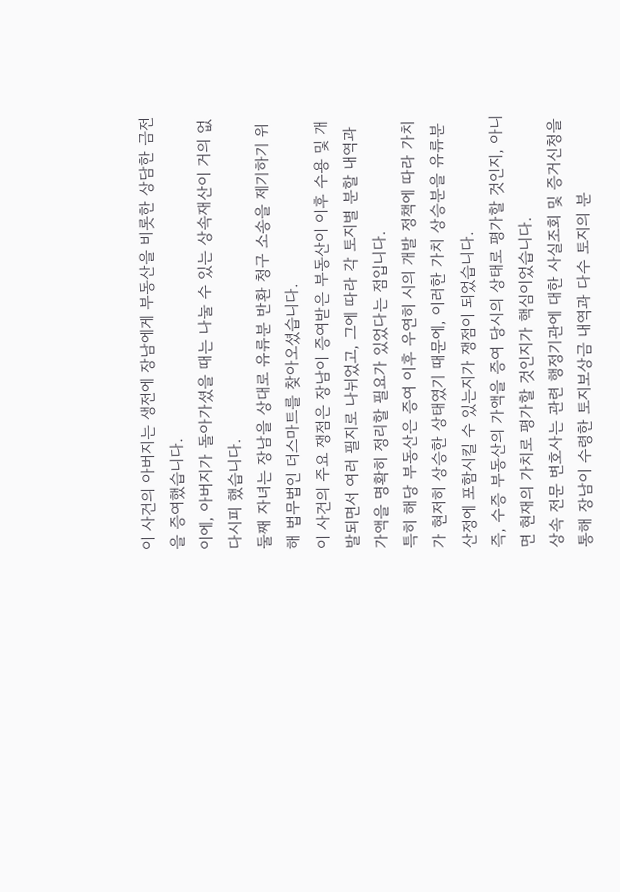이 사건의 아버지는 생전에 장남에게 부동산을 비롯한 상담한 금전을 증여했습니다.
이에, 아버지가 돌아가셨을 때는 나눌 수 있는 상속재산이 거의 없다시피 했습니다.
둘째 자녀는 장남을 상대로 유류분 반환 청구 소송을 제기하기 위해 법무법인 더스마트를 찾아오셨습니다.
이 사건의 주요 쟁점은 장남이 증여받은 부동산이 이후 수용 및 개발되면서 여러 필지로 나뉘었고, 그에 따라 각 토지별 분할 내역과 가액을 명확히 정리할 필요가 있었다는 점입니다.
특히 해당 부동산은 증여 이후 우연히 시의 개발 정책에 따라 가치가 현저히 상승한 상태였기 때문에, 이러한 가치 상승분을 유류분 산정에 포함시킬 수 있는지가 쟁점이 되었습니다.
즉, 수증 부동산의 가액을 증여 당시의 상태로 평가할 것인지, 아니면 현재의 가치로 평가할 것인지가 핵심이었습니다.
상속 전문 변호사는 관련 행정기관에 대한 사실조회 및 증거신청을 통해 장남이 수령한 토지보상금 내역과 다수 토지의 분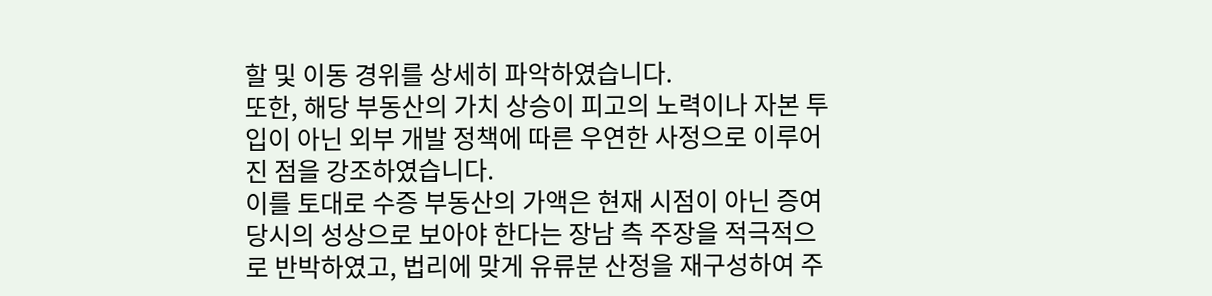할 및 이동 경위를 상세히 파악하였습니다.
또한, 해당 부동산의 가치 상승이 피고의 노력이나 자본 투입이 아닌 외부 개발 정책에 따른 우연한 사정으로 이루어진 점을 강조하였습니다.
이를 토대로 수증 부동산의 가액은 현재 시점이 아닌 증여 당시의 성상으로 보아야 한다는 장남 측 주장을 적극적으로 반박하였고, 법리에 맞게 유류분 산정을 재구성하여 주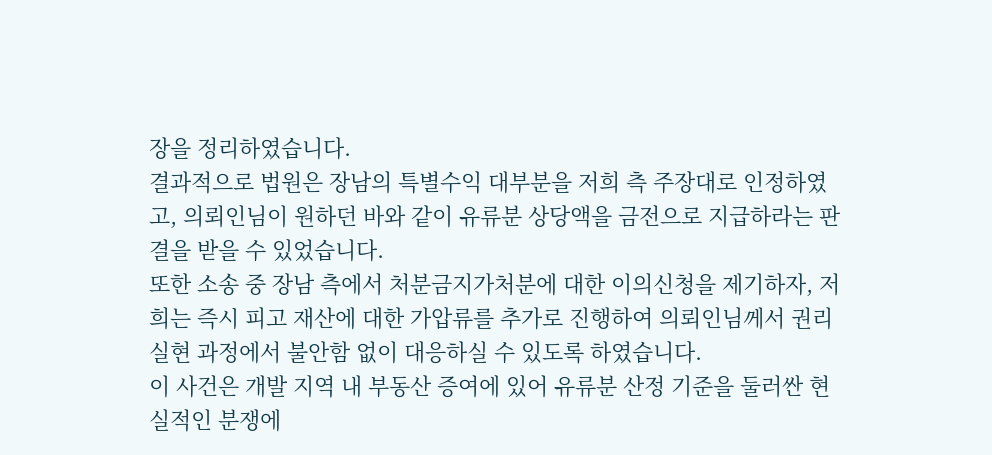장을 정리하였습니다.
결과적으로 법원은 장남의 특별수익 대부분을 저희 측 주장대로 인정하였고, 의뢰인님이 원하던 바와 같이 유류분 상당액을 금전으로 지급하라는 판결을 받을 수 있었습니다.
또한 소송 중 장남 측에서 처분금지가처분에 대한 이의신청을 제기하자, 저희는 즉시 피고 재산에 대한 가압류를 추가로 진행하여 의뢰인님께서 권리 실현 과정에서 불안함 없이 대응하실 수 있도록 하였습니다.
이 사건은 개발 지역 내 부동산 증여에 있어 유류분 산정 기준을 둘러싼 현실적인 분쟁에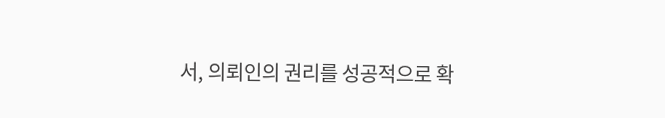서, 의뢰인의 권리를 성공적으로 확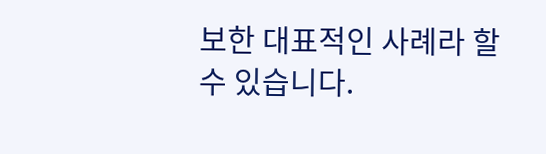보한 대표적인 사례라 할 수 있습니다.